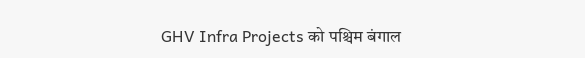GHV Infra Projects को पश्चिम बंगाल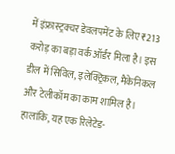में इंफ्रास्ट्रक्चर डेवलपमेंट के लिए ₹213 करोड़ का बड़ा वर्क ऑर्डर मिला है। इस डील में सिविल, इलेक्ट्रिकल, मैकेनिकल और टेलीकॉम का काम शामिल है। हालांकि, यह एक रिलेटेड-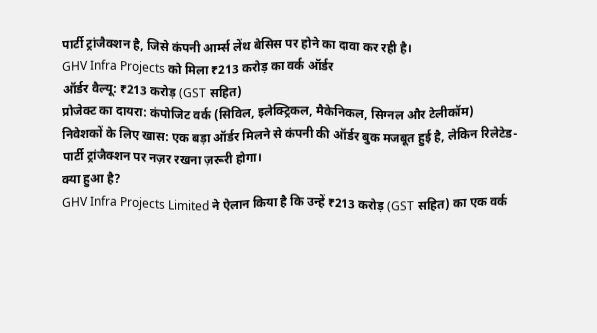पार्टी ट्रांजैक्शन है, जिसे कंपनी आर्म्स लेंथ बेसिस पर होने का दावा कर रही है।
GHV Infra Projects को मिला ₹213 करोड़ का वर्क ऑर्डर
ऑर्डर वैल्यू: ₹213 करोड़ (GST सहित)
प्रोजेक्ट का दायरा: कंपोजिट वर्क (सिविल, इलेक्ट्रिकल, मैकेनिकल, सिग्नल और टेलीकॉम)
निवेशकों के लिए खास: एक बड़ा ऑर्डर मिलने से कंपनी की ऑर्डर बुक मजबूत हुई है, लेकिन रिलेटेड-पार्टी ट्रांजैक्शन पर नज़र रखना ज़रूरी होगा।
क्या हुआ है?
GHV Infra Projects Limited ने ऐलान किया है कि उन्हें ₹213 करोड़ (GST सहित) का एक वर्क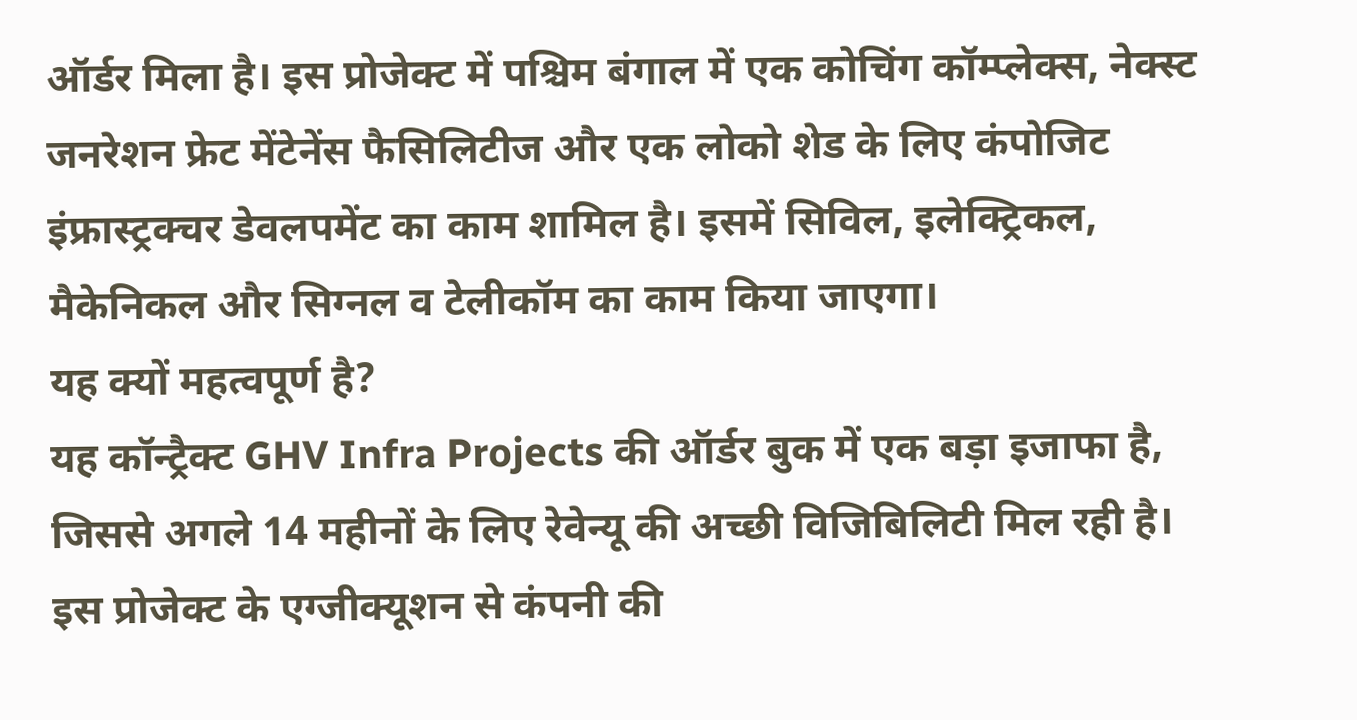ऑर्डर मिला है। इस प्रोजेक्ट में पश्चिम बंगाल में एक कोचिंग कॉम्प्लेक्स, नेक्स्ट जनरेशन फ्रेट मेंटेनेंस फैसिलिटीज और एक लोको शेड के लिए कंपोजिट इंफ्रास्ट्रक्चर डेवलपमेंट का काम शामिल है। इसमें सिविल, इलेक्ट्रिकल, मैकेनिकल और सिग्नल व टेलीकॉम का काम किया जाएगा।
यह क्यों महत्वपूर्ण है?
यह कॉन्ट्रैक्ट GHV Infra Projects की ऑर्डर बुक में एक बड़ा इजाफा है, जिससे अगले 14 महीनों के लिए रेवेन्यू की अच्छी विजिबिलिटी मिल रही है। इस प्रोजेक्ट के एग्जीक्यूशन से कंपनी की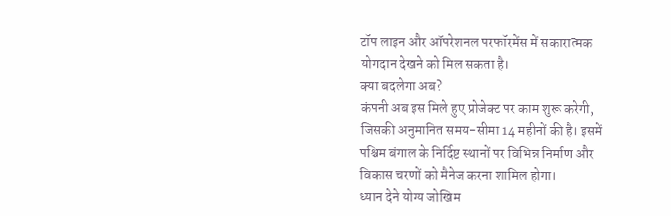टॉप लाइन और ऑपरेशनल परफॉरमेंस में सकारात्मक योगदान देखने को मिल सकता है।
क्या बदलेगा अब?
कंपनी अब इस मिले हुए प्रोजेक्ट पर काम शुरू करेगी, जिसकी अनुमानित समय-सीमा 14 महीनों की है। इसमें पश्चिम बंगाल के निर्दिष्ट स्थानों पर विभिन्न निर्माण और विकास चरणों को मैनेज करना शामिल होगा।
ध्यान देने योग्य जोखिम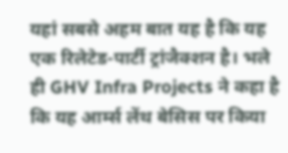यहां सबसे अहम बात यह है कि यह एक रिलेटेड-पार्टी ट्रांजैक्शन है। भले ही GHV Infra Projects ने कहा है कि यह आर्म्स लेंथ बेसिस पर किया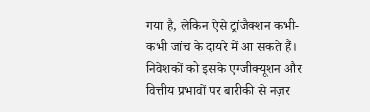गया है, लेकिन ऐसे ट्रांजैक्शन कभी-कभी जांच के दायरे में आ सकते हैं। निवेशकों को इसके एग्जीक्यूशन और वित्तीय प्रभावों पर बारीकी से नज़र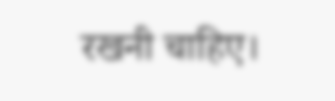रखनी चाहिए।